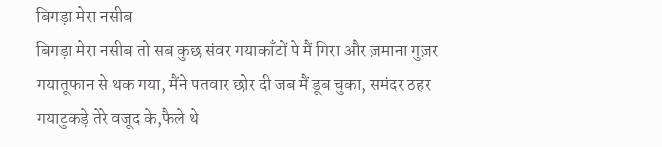बिगड़ा मेरा नसीब
बिगड़ा मेरा नसीब तो सब कुछ संवर गयाकाँटों पे मैं गिरा और ज़माना गुज़र गयातूफान से थक गया, मैंने पतवार छोर दी जब मैं डूब चुका, समंदर ठहर गयाटुकड़े तेरे वजूद के,फैले थे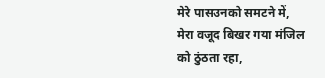मेरे पासउनको समटने में, मेरा वजूद बिखर गया मंजिल को ठुंठता रहा,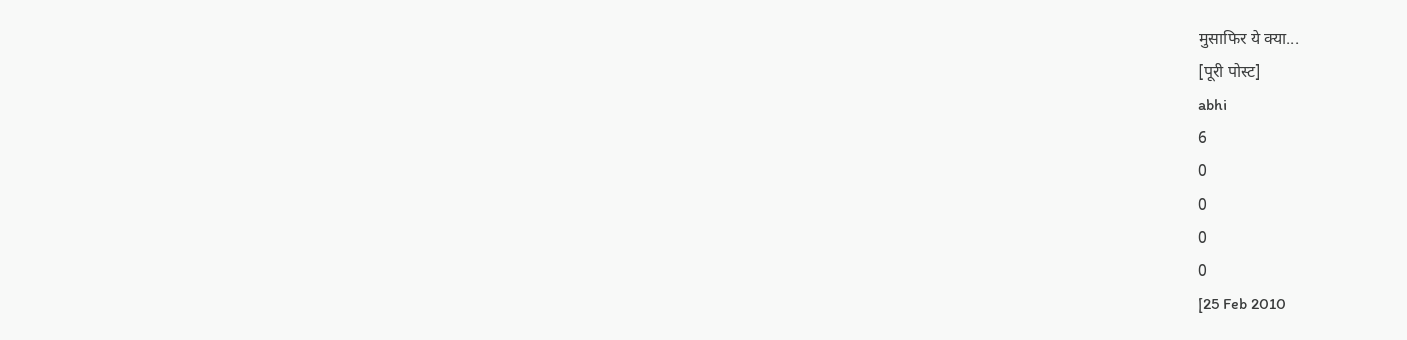मुसाफिर ये क्या...
[पूरी पोस्ट]
abhi
6
0
0
0
0
[25 Feb 2010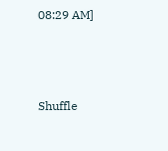08:29 AM]



Shuffle